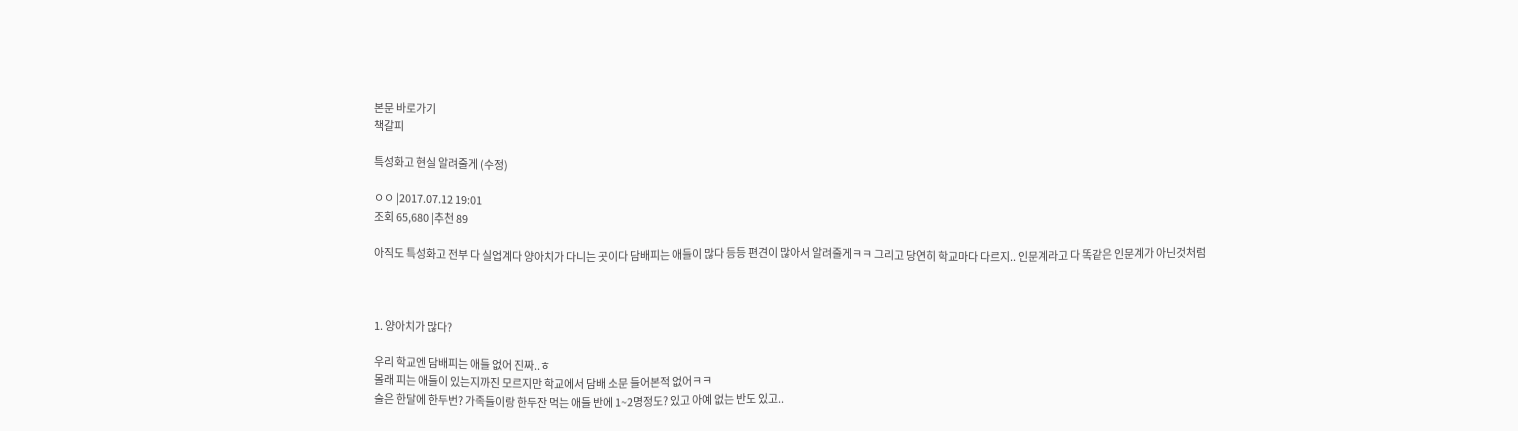본문 바로가기
책갈피

특성화고 현실 알려줄게 (수정)

ㅇㅇ |2017.07.12 19:01
조회 65,680 |추천 89

아직도 특성화고 전부 다 실업계다 양아치가 다니는 곳이다 담배피는 애들이 많다 등등 편견이 많아서 알려줄게ㅋㅋ 그리고 당연히 학교마다 다르지.. 인문계라고 다 똑같은 인문계가 아닌것처럼



1. 양아치가 많다?

우리 학교엔 담배피는 애들 없어 진짜..ㅎ
몰래 피는 애들이 있는지까진 모르지만 학교에서 담배 소문 들어본적 없어ㅋㅋ
술은 한달에 한두번? 가족들이랑 한두잔 먹는 애들 반에 1~2명정도? 있고 아예 없는 반도 있고..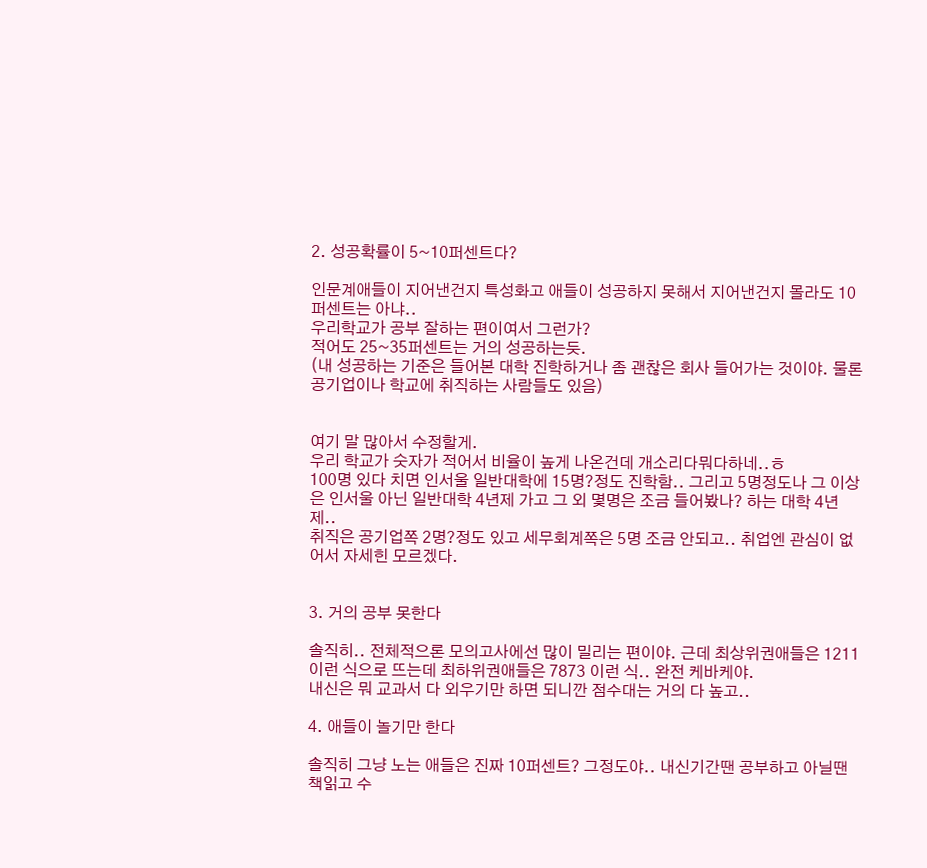2. 성공확률이 5~10퍼센트다?

인문계애들이 지어낸건지 특성화고 애들이 성공하지 못해서 지어낸건지 몰라도 10퍼센트는 아냐..
우리학교가 공부 잘하는 편이여서 그런가?
적어도 25~35퍼센트는 거의 성공하는듯.
(내 성공하는 기준은 들어본 대학 진학하거나 좀 괜찮은 회사 들어가는 것이야. 물론 공기업이나 학교에 취직하는 사람들도 있음)


여기 말 많아서 수정할게.
우리 학교가 숫자가 적어서 비율이 높게 나온건데 개소리다뭐다하네..ㅎ
100명 있다 치면 인서울 일반대학에 15명?정도 진학함.. 그리고 5명정도나 그 이상은 인서울 아닌 일반대학 4년제 가고 그 외 몇명은 조금 들어봤나? 하는 대학 4년제..
취직은 공기업쪽 2명?정도 있고 세무회계쪽은 5명 조금 안되고.. 취업엔 관심이 없어서 자세힌 모르겠다.


3. 거의 공부 못한다

솔직히.. 전체적으론 모의고사에선 많이 밀리는 편이야. 근데 최상위권애들은 1211이런 식으로 뜨는데 최하위권애들은 7873 이런 식.. 완전 케바케야.
내신은 뭐 교과서 다 외우기만 하면 되니깐 점수대는 거의 다 높고..

4. 애들이 놀기만 한다

솔직히 그냥 노는 애들은 진짜 10퍼센트? 그정도야.. 내신기간땐 공부하고 아닐땐 책읽고 수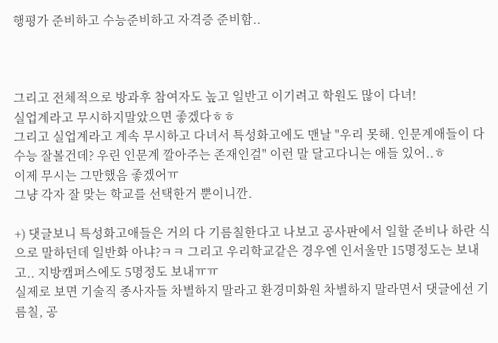행평가 준비하고 수능준비하고 자격증 준비함..



그리고 전체적으로 방과후 참여자도 높고 일반고 이기려고 학원도 많이 다녀!
실업계라고 무시하지말았으면 좋겠다ㅎㅎ
그리고 실업계라고 계속 무시하고 다녀서 특성화고에도 맨날 "우리 못해. 인문계애들이 다 수능 잘볼건데? 우린 인문계 깔아주는 존재인걸" 이런 말 달고다니는 애들 있어..ㅎ
이제 무시는 그만했음 좋겠어ㅠ
그냥 각자 잘 맞는 학교를 선택한거 뿐이니깐.

+) 댓글보니 특성화고애들은 거의 다 기름칠한다고 나보고 공사판에서 일할 준비나 하란 식으로 말하던데 일반화 아냐?ㅋㅋ 그리고 우리학교같은 경우엔 인서울만 15명정도는 보내고.. 지방캠퍼스에도 5명정도 보내ㅠㅠ
실제로 보면 기술직 종사자들 차별하지 말라고 환경미화원 차별하지 말라면서 댓글에선 기름칠, 공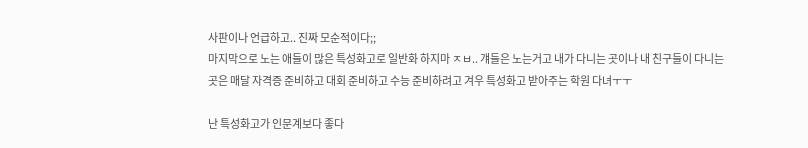사판이나 언급하고.. 진짜 모순적이다;;
마지막으로 노는 애들이 많은 특성화고로 일반화 하지마 ㅈㅂ.. 걔들은 노는거고 내가 다니는 곳이나 내 친구들이 다니는 곳은 매달 자격증 준비하고 대회 준비하고 수능 준비하려고 겨우 특성화고 받아주는 학원 다녀ㅜㅜ

난 특성화고가 인문계보다 좋다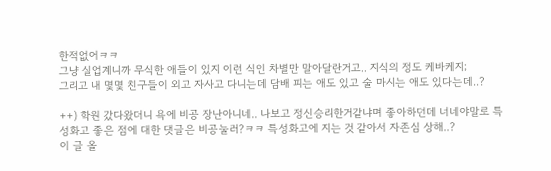한적없어ㅋㅋ
그냥 실업계니까 무식한 애들이 있지 이런 식인 차별만 말아달란거고.. 지식의 정도 케바케지;
그리고 내 몇몇 친구들이 외고 자사고 다니는데 담배 피는 애도 있고 술 마시는 애도 있다는데..?

++) 학원 갔다왔더니 욕에 비공 장난아니네.. 나보고 정신승리한거같냐며 좋아하던데 너네야말로 특성화고 좋은 점에 대한 댓글은 비공눌러?ㅋㅋ 특성화고에 지는 것 같아서 자존심 상해..?
이 글 올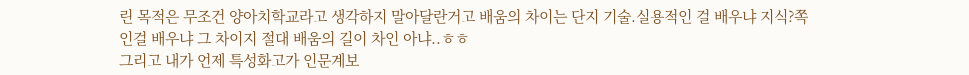린 목적은 무조건 양아치학교라고 생각하지 말아달란거고 배움의 차이는 단지 기술.실용적인 걸 배우냐 지식?쪽인걸 배우냐 그 차이지 절대 배움의 길이 차인 아냐..ㅎㅎ
그리고 내가 언제 특성화고가 인문계보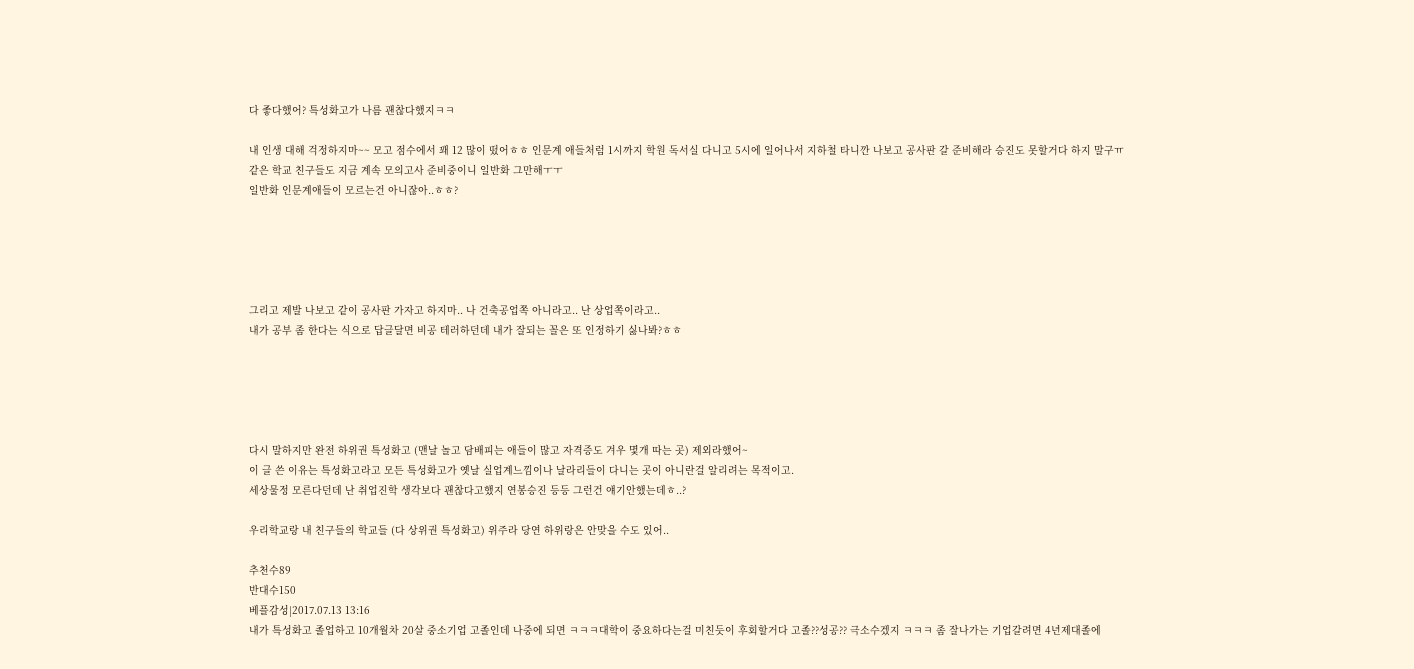다 좋다했어? 특성화고가 나름 괜찮다했지ㅋㅋ

내 인생 대해 걱정하지마~~ 모고 점수에서 꽤 12 많이 떴어ㅎㅎ 인문계 애들처럼 1시까지 학원 독서실 다니고 5시에 일어나서 지하철 타니깐 나보고 공사판 갈 준비해라 승진도 못할거다 하지 말구ㅠ
같은 학교 친구들도 지금 계속 모의고사 준비중이니 일반화 그만해ㅜㅜ
일반화 인문계애들이 모르는건 아니잖아..ㅎㅎ?





그리고 제발 나보고 같이 공사판 가자고 하지마.. 나 건축공업쪽 아니라고.. 난 상업쪽이라고..
내가 공부 좀 한다는 식으로 답글달면 비공 테러하던데 내가 잘되는 꼴은 또 인정하기 싫나봐?ㅎㅎ





다시 말하지만 완전 하위권 특성화고 (맨날 놀고 담배피는 애들이 많고 자격증도 겨우 몇개 따는 곳) 제외라했어~
이 글 쓴 이유는 특성화고라고 모든 특성화고가 옛날 실업계느낌이나 날라리들이 다니는 곳이 아니란걸 알리려는 목적이고.
세상물정 모른다던데 난 취업진학 생각보다 괜찮다고했지 연봉승진 등등 그런건 얘기안했는데ㅎ..?

우리학교랑 내 친구들의 학교들 (다 상위권 특성화고) 위주라 당연 하위랑은 안맞을 수도 있어..

추천수89
반대수150
베플감성|2017.07.13 13:16
내가 특성화고 졸업하고 10개월차 20살 중소기업 고졸인데 나중에 되면 ㅋㅋㅋ대학이 중요하다는걸 미친듯이 후회할거다 고졸??성공?? 극소수겠지 ㅋㅋㅋ 좀 잘나가는 기업갈려면 4년제대졸에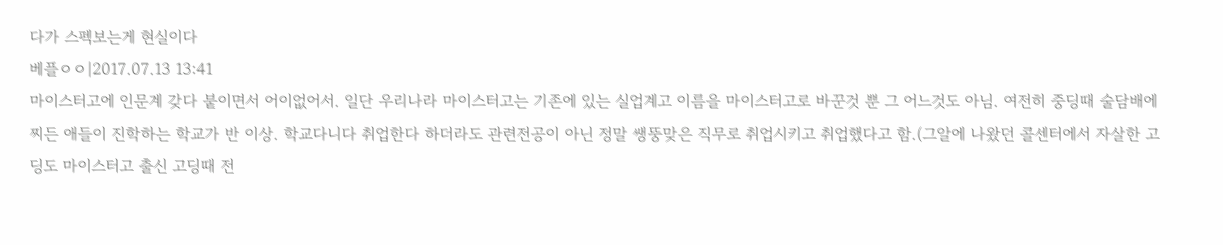다가 스펙보는게 현실이다
베플ㅇㅇ|2017.07.13 13:41
마이스터고에 인문계 갖다 붙이면서 어이없어서. 일단 우리나라 마이스터고는 기존에 있는 실업계고 이름을 마이스터고로 바꾼것 뿐 그 어느것도 아님. 여전히 중딩때 술담배에 찌든 애들이 진학하는 학교가 반 이상. 학교다니다 취업한다 하더라도 관련전공이 아닌 정말 쌩뚱맞은 직무로 취업시키고 취업했다고 함.(그알에 나왔던 콜센터에서 자살한 고딩도 마이스터고 출신 고딩때 전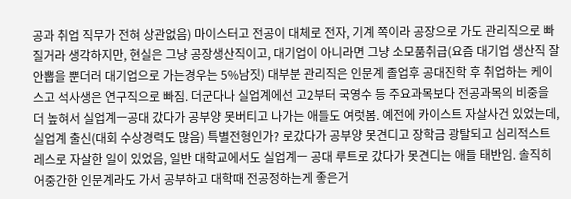공과 취업 직무가 전혀 상관없음) 마이스터고 전공이 대체로 전자, 기계 쪽이라 공장으로 가도 관리직으로 빠질거라 생각하지만, 현실은 그냥 공장생산직이고, 대기업이 아니라면 그냥 소모품취급(요즘 대기업 생산직 잘안뽑을 뿐더러 대기업으로 가는경우는 5%남짓) 대부분 관리직은 인문계 졸업후 공대진학 후 취업하는 케이스고 석사생은 연구직으로 빠짐. 더군다나 실업계에선 고2부터 국영수 등 주요과목보다 전공과목의 비중을 더 높혀서 실업계ㅡ공대 갔다가 공부양 못버티고 나가는 애들도 여럿봄. 예전에 카이스트 자살사건 있었는데, 실업계 출신(대회 수상경력도 많음) 특별전형인가? 로갔다가 공부양 못견디고 장학금 광탈되고 심리적스트레스로 자살한 일이 있었음, 일반 대학교에서도 실업계ㅡ 공대 루트로 갔다가 못견디는 애들 태반임. 솔직히 어중간한 인문계라도 가서 공부하고 대학때 전공정하는게 좋은거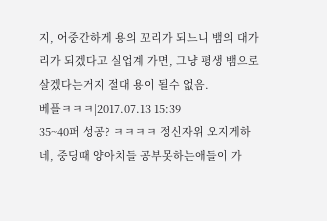지, 어중간하게 용의 꼬리가 되느니 뱀의 대가리가 되겠다고 실업계 가면, 그냥 평생 뱀으로 살겠다는거지 절대 용이 될수 없음.
베플ㅋㅋㅋ|2017.07.13 15:39
35~40퍼 성공? ㅋㅋㅋㅋ 정신자위 오지게하네, 중딩때 양아치들 공부못하는애들이 가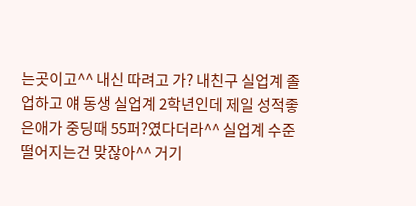는곳이고^^ 내신 따려고 가? 내친구 실업계 졸업하고 얘 동생 실업계 2학년인데 제일 성적좋은애가 중딩때 55퍼?였다더라^^ 실업계 수준떨어지는건 맞잖아^^ 거기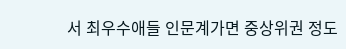서 최우수애들 인문계가면 중상위권 정도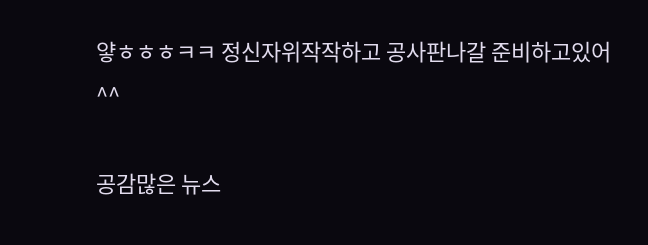얗ㅎㅎㅎㅋㅋ 정신자위작작하고 공사판나갈 준비하고있어^^

공감많은 뉴스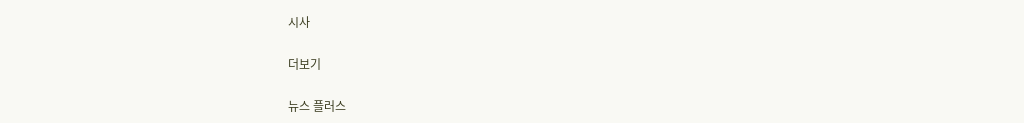시사

더보기

뉴스 플러스